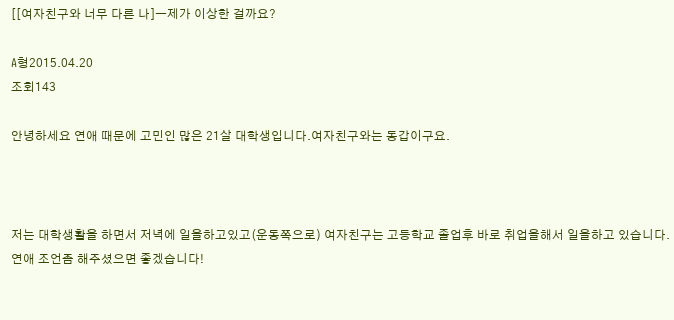[[여자친구와 너무 다른 나]ㅡ제가 이상한 걸까요?

A형2015.04.20
조회143

안녕하세요 연애 때문에 고민인 많은 21살 대학생입니다.여자친구와는 동갑이구요.



저는 대학생활을 하면서 저녁에 일을하고있고(운동쪽으로) 여자친구는 고등학교 졸업후 바로 취업을해서 일을하고 있습니다. 연애 조언좀 해주셨으면 좋겠습니다!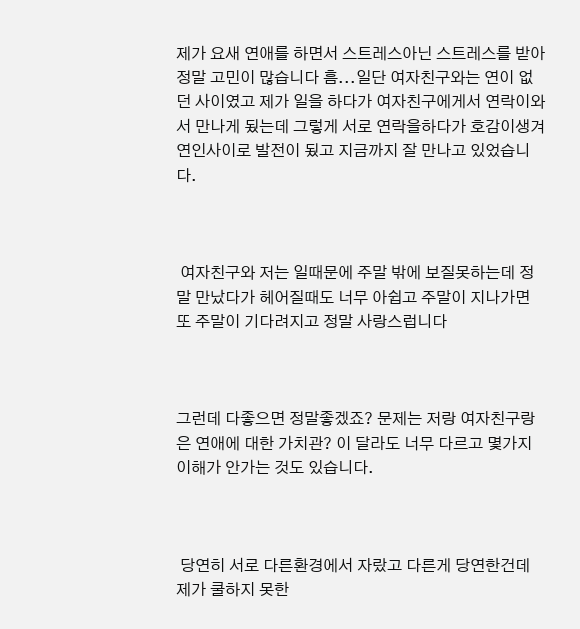제가 요새 연애를 하면서 스트레스아닌 스트레스를 받아 정말 고민이 많습니다 흠...일단 여자친구와는 연이 없던 사이였고 제가 일을 하다가 여자친구에게서 연락이와서 만나게 됬는데 그렇게 서로 연락을하다가 호감이생겨 연인사이로 발전이 됬고 지금까지 잘 만나고 있었습니다.



 여자친구와 저는 일때문에 주말 밖에 보질못하는데 정말 만났다가 헤어질때도 너무 아쉽고 주말이 지나가면 또 주말이 기다려지고 정말 사랑스럽니다



그런데 다좋으면 정말좋겠죠? 문제는 저랑 여자친구랑은 연애에 대한 가치관? 이 달라도 너무 다르고 몇가지 이해가 안가는 것도 있습니다.



 당연히 서로 다른환경에서 자랐고 다른게 당연한건데 제가 쿨하지 못한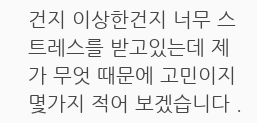건지 이상한건지 너무 스트레스를 받고있는데 제가 무엇 때문에 고민이지 몇가지 적어 보겠습니다 .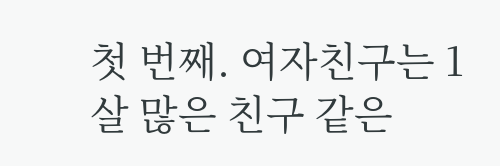첫 번째. 여자친구는 1살 많은 친구 같은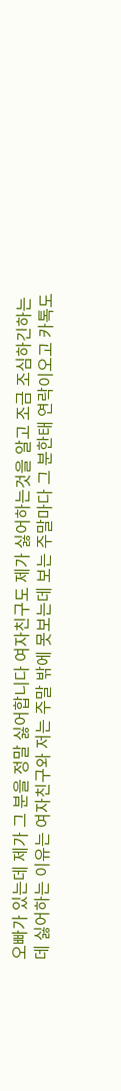오빠가 있는데 제가 그 분을 정말 싫어합니다 여자친구도 제가 싫어하는것을 알고 조금 조심하긴하는데 싫어하는 이유는 여자친구와 저는 주말 밖에 못보는데 보는 주말마다 그 분한태 연락이오고 카톡도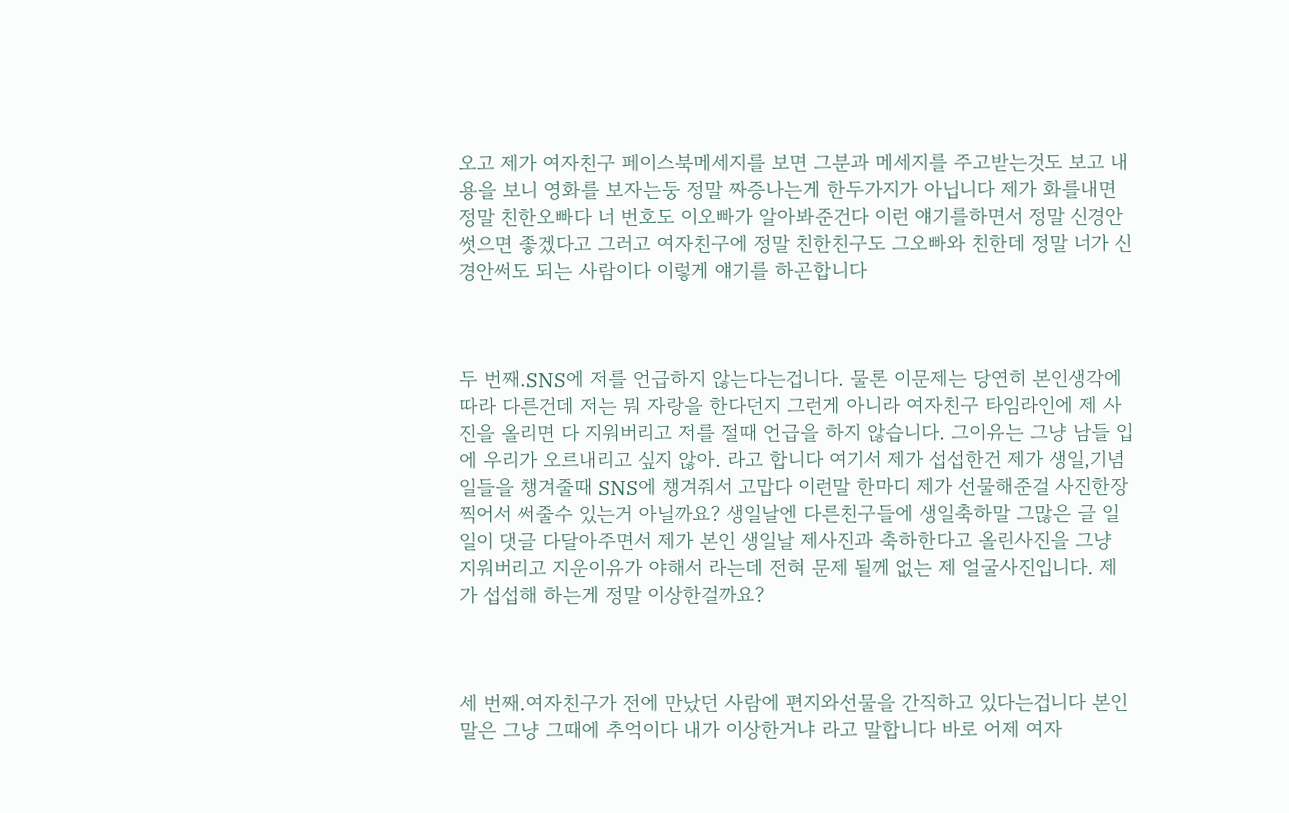오고 제가 여자친구 페이스북메세지를 보면 그분과 메세지를 주고받는것도 보고 내용을 보니 영화를 보자는둥 정말 짜증나는게 한두가지가 아닙니다 제가 화를내면 정말 친한오빠다 너 번호도 이오빠가 알아봐준건다 이런 얘기를하면서 정말 신경안썻으면 좋겠다고 그러고 여자친구에 정말 친한친구도 그오빠와 친한데 정말 너가 신경안써도 되는 사람이다 이렇게 얘기를 하곤합니다



두 번째.SNS에 저를 언급하지 않는다는겁니다. 물론 이문제는 당연히 본인생각에 따라 다른건데 저는 뭐 자랑을 한다던지 그런게 아니라 여자친구 타임라인에 제 사진을 올리면 다 지워버리고 저를 절때 언급을 하지 않습니다. 그이유는 그냥 남들 입에 우리가 오르내리고 싶지 않아. 라고 합니다 여기서 제가 섭섭한건 제가 생일,기념일들을 챙겨줄때 SNS에 챙겨줘서 고맙다 이런말 한마디 제가 선물해준걸 사진한장찍어서 써줄수 있는거 아닐까요? 생일날엔 다른친구들에 생일축하말 그많은 글 일일이 댓글 다달아주면서 제가 본인 생일날 제사진과 축하한다고 올린사진을 그냥 지워버리고 지운이유가 야해서 라는데 전혀 문제 될께 없는 제 얼굴사진입니다. 제가 섭섭해 하는게 정말 이상한걸까요?



세 번째.여자친구가 전에 만났던 사람에 편지와선물을 간직하고 있다는겁니다 본인 말은 그냥 그때에 추억이다 내가 이상한거냐 라고 말합니다 바로 어제 여자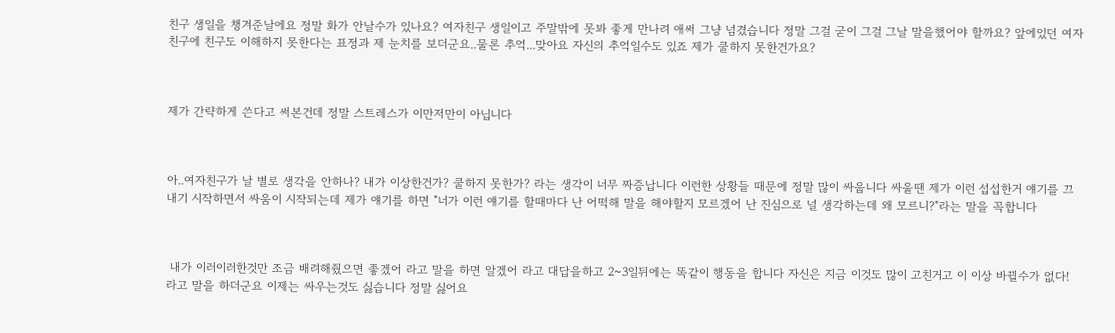친구 생일을 챙겨준날에요 정말 화가 안날수가 있나요? 여자친구 생일이고 주말밖에 못봐 좋게 만나려 애써 그냥 넘겼습니다 정말 그걸 굳이 그걸 그날 말을했어야 할까요? 앞에있던 여자친구에 친구도 이해하지 못한다는 표정과 제 눈치를 보더군요..물론 추억...맞아요 자신의 추억일수도 있죠 제가 쿨하지 못한건가요?



제가 간략하게 쓴다고 써본건데 정말 스트레스가 이만저만이 아닙니다



아..여자친구가 날 별로 생각을 안하나? 내가 이상한건가? 쿨하지 못한가? 라는 생각이 너무 짜증납니다 이런한 상황들 때문에 정말 많이 싸웁니다 싸울땐 제가 이런 섭섭한거 얘기를 끄내기 시작하면서 싸움이 시작되는데 제가 얘기를 하면 "너가 이런 얘기를 할때마다 난 어떡해 말을 해야할지 모르겠어 난 진심으로 널 생각하는데 왜 모르니?"라는 말을 꼭합니다



 내가 이러이러한것만 조금 배려해줬으면 좋겠어 라고 말을 하면 알겠어 라고 대답을하고 2~3일뒤에는 똑같이 행동을 합니다 자신은 지금 이것도 많이 고친거고 이 이상 바뀔수가 없다! 라고 말을 하더군요 이제는 싸우는것도 싫습니다 정말 싫어요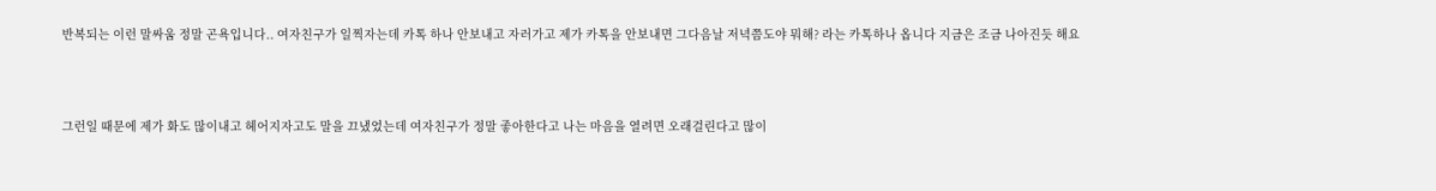반복되는 이런 말싸움 정말 곤욕입니다.. 여자친구가 일찍자는데 카톡 하나 안보내고 자러가고 제가 카톡을 안보내면 그다음날 저녁쯤도야 뭐해? 라는 카톡하나 옵니다 지금은 조금 나아진듯 해요



그런일 때문에 제가 화도 많이내고 헤어지자고도 말을 끄냈었는데 여자친구가 정말 좋아한다고 나는 마음을 열려면 오래걸린다고 많이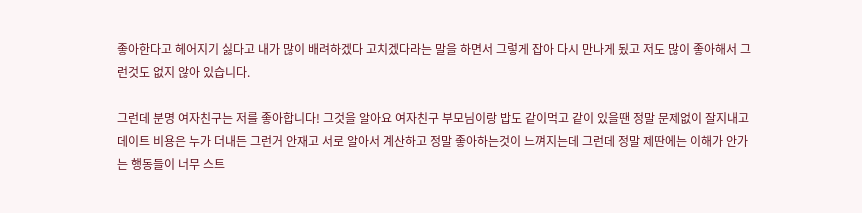좋아한다고 헤어지기 싫다고 내가 많이 배려하겠다 고치겠다라는 말을 하면서 그렇게 잡아 다시 만나게 됬고 저도 많이 좋아해서 그런것도 없지 않아 있습니다.

그런데 분명 여자친구는 저를 좋아합니다! 그것을 알아요 여자친구 부모님이랑 밥도 같이먹고 같이 있을땐 정말 문제없이 잘지내고 데이트 비용은 누가 더내든 그런거 안재고 서로 알아서 계산하고 정말 좋아하는것이 느껴지는데 그런데 정말 제딴에는 이해가 안가는 행동들이 너무 스트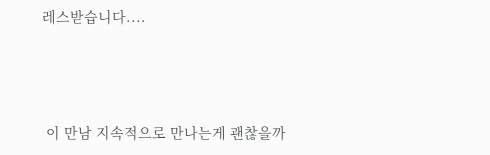레스받습니다....



 이 만남 지속적으로 만나는게 괜찮을까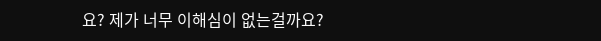요? 제가 너무 이해심이 없는걸까요?